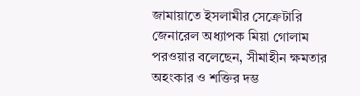জামায়াতে ইসলামীর সেক্রেটারি জেনারেল অধ্যাপক মিয়া গোলাম পরওয়ার বলেছেন, সীমাহীন ক্ষমতার অহংকার ও শক্তির দম্ভ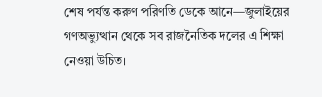শেষ পর্যন্ত করুণ পরিণতি ডেকে আনে—জুলাইয়ের গণঅভ্যুত্থান থেকে সব রাজনৈতিক দলের এ শিক্ষা নেওয়া উচিত।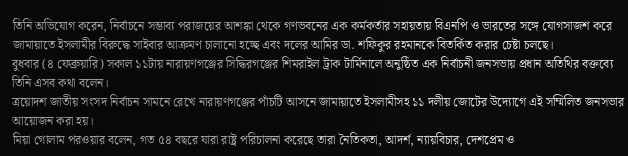তিনি অভিযোগ করেন, নির্বাচনে সম্ভাব্য পরাজয়ের আশঙ্কা থেকে গণভবনের এক কর্মকর্তার সহায়তায় বিএনপি ও ভারতের সঙ্গে যোগসাজশ করে জামায়াতে ইসলামীর বিরুদ্ধে সাইবার আক্রমণ চালানো হচ্ছে এবং দলের আমির ডা. শফিকুর রহমানকে বিতর্কিত করার চেষ্টা চলছে।
বুধবার (৪ ফেব্রুয়ারি) সকাল ১১টায় নারায়ণগঞ্জের সিদ্ধিরগঞ্জের শিমরাইল ট্রাক টার্মিনালে অনুষ্ঠিত এক নির্বাচনী জনসভায় প্রধান অতিথির বক্তব্যে তিনি এসব কথা বলেন।
ত্রয়োদশ জাতীয় সংসদ নির্বাচন সামনে রেখে নারায়ণগঞ্জের পাঁচটি আসনে জামায়াতে ইসলামীসহ ১১ দলীয় জোটের উদ্যোগে এই সম্মিলিত জনসভার আয়োজন করা হয়।
মিয়া গোলাম পরওয়ার বলেন, গত ৫৪ বছরে যারা রাষ্ট্র পরিচালনা করেছে তারা নৈতিকতা, আদর্শ, ন্যায়বিচার, দেশপ্রেম ও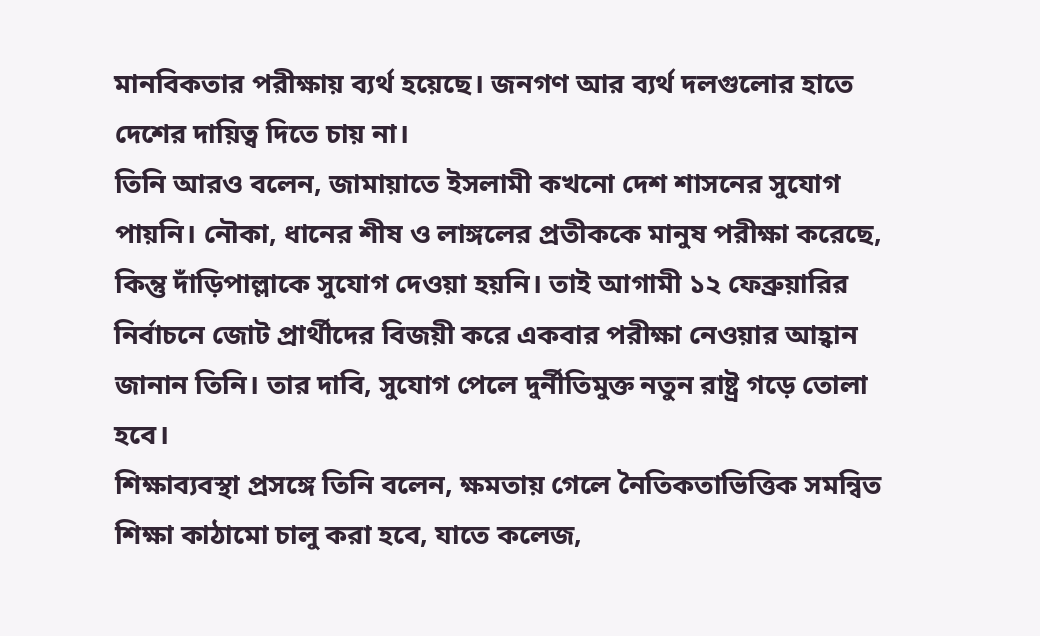মানবিকতার পরীক্ষায় ব্যর্থ হয়েছে। জনগণ আর ব্যর্থ দলগুলোর হাতে দেশের দায়িত্ব দিতে চায় না।
তিনি আরও বলেন, জামায়াতে ইসলামী কখনো দেশ শাসনের সুযোগ পায়নি। নৌকা, ধানের শীষ ও লাঙ্গলের প্রতীককে মানুষ পরীক্ষা করেছে, কিন্তু দাঁড়িপাল্লাকে সুযোগ দেওয়া হয়নি। তাই আগামী ১২ ফেব্রুয়ারির নির্বাচনে জোট প্রার্থীদের বিজয়ী করে একবার পরীক্ষা নেওয়ার আহ্বান জানান তিনি। তার দাবি, সুযোগ পেলে দুর্নীতিমুক্ত নতুন রাষ্ট্র গড়ে তোলা হবে।
শিক্ষাব্যবস্থা প্রসঙ্গে তিনি বলেন, ক্ষমতায় গেলে নৈতিকতাভিত্তিক সমন্বিত শিক্ষা কাঠামো চালু করা হবে, যাতে কলেজ,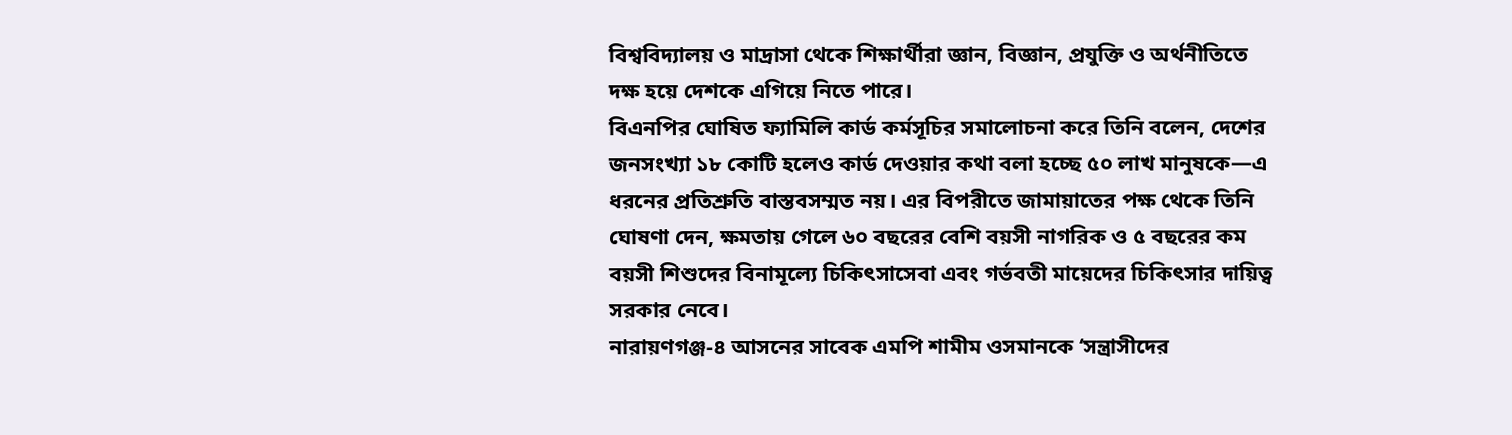বিশ্ববিদ্যালয় ও মাদ্রাসা থেকে শিক্ষার্থীরা জ্ঞান, বিজ্ঞান, প্রযুক্তি ও অর্থনীতিতে দক্ষ হয়ে দেশকে এগিয়ে নিতে পারে।
বিএনপির ঘোষিত ফ্যামিলি কার্ড কর্মসূচির সমালোচনা করে তিনি বলেন, দেশের জনসংখ্যা ১৮ কোটি হলেও কার্ড দেওয়ার কথা বলা হচ্ছে ৫০ লাখ মানুষকে—এ ধরনের প্রতিশ্রুতি বাস্তবসম্মত নয়। এর বিপরীতে জামায়াতের পক্ষ থেকে তিনি ঘোষণা দেন, ক্ষমতায় গেলে ৬০ বছরের বেশি বয়সী নাগরিক ও ৫ বছরের কম বয়সী শিশুদের বিনামূল্যে চিকিৎসাসেবা এবং গর্ভবতী মায়েদের চিকিৎসার দায়িত্ব সরকার নেবে।
নারায়ণগঞ্জ-৪ আসনের সাবেক এমপি শামীম ওসমানকে ‘সন্ত্রাসীদের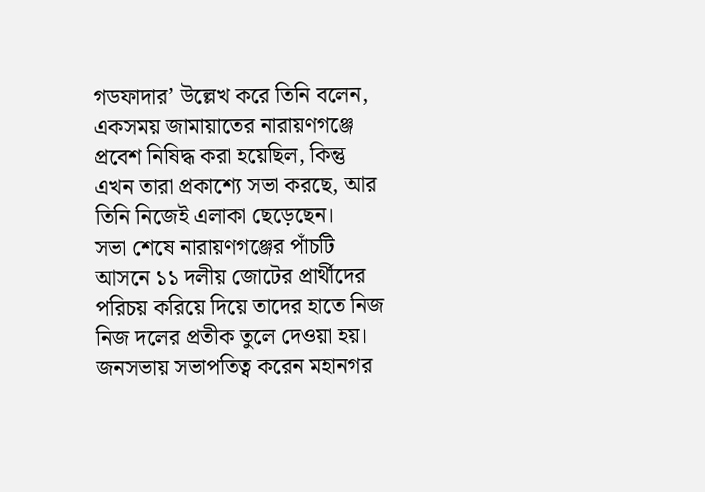গডফাদার’ উল্লেখ করে তিনি বলেন, একসময় জামায়াতের নারায়ণগঞ্জে প্রবেশ নিষিদ্ধ করা হয়েছিল, কিন্তু এখন তারা প্রকাশ্যে সভা করছে, আর তিনি নিজেই এলাকা ছেড়েছেন।
সভা শেষে নারায়ণগঞ্জের পাঁচটি আসনে ১১ দলীয় জোটের প্রার্থীদের পরিচয় করিয়ে দিয়ে তাদের হাতে নিজ নিজ দলের প্রতীক তুলে দেওয়া হয়। জনসভায় সভাপতিত্ব করেন মহানগর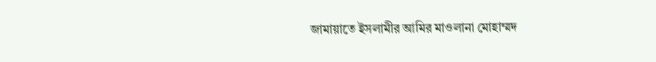জামায়াতে ইসলামীর আমির মাওলানা মোহাম্মদ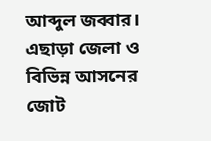আব্দুল জব্বার। এছাড়া জেলা ও বিভিন্ন আসনের জোট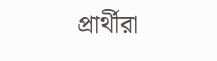প্রার্থীরা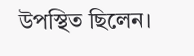উপস্থিত ছিলেন।